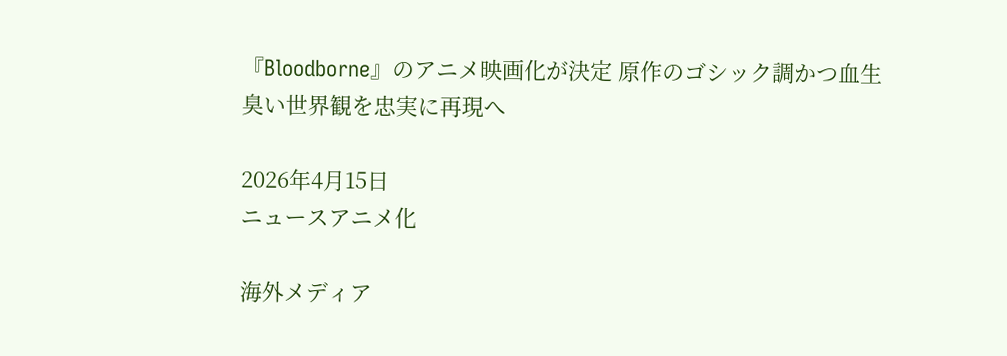『Bloodborne』のアニメ映画化が決定 原作のゴシック調かつ血生臭い世界観を忠実に再現へ

2026年4月15日
ニュースアニメ化

海外メディア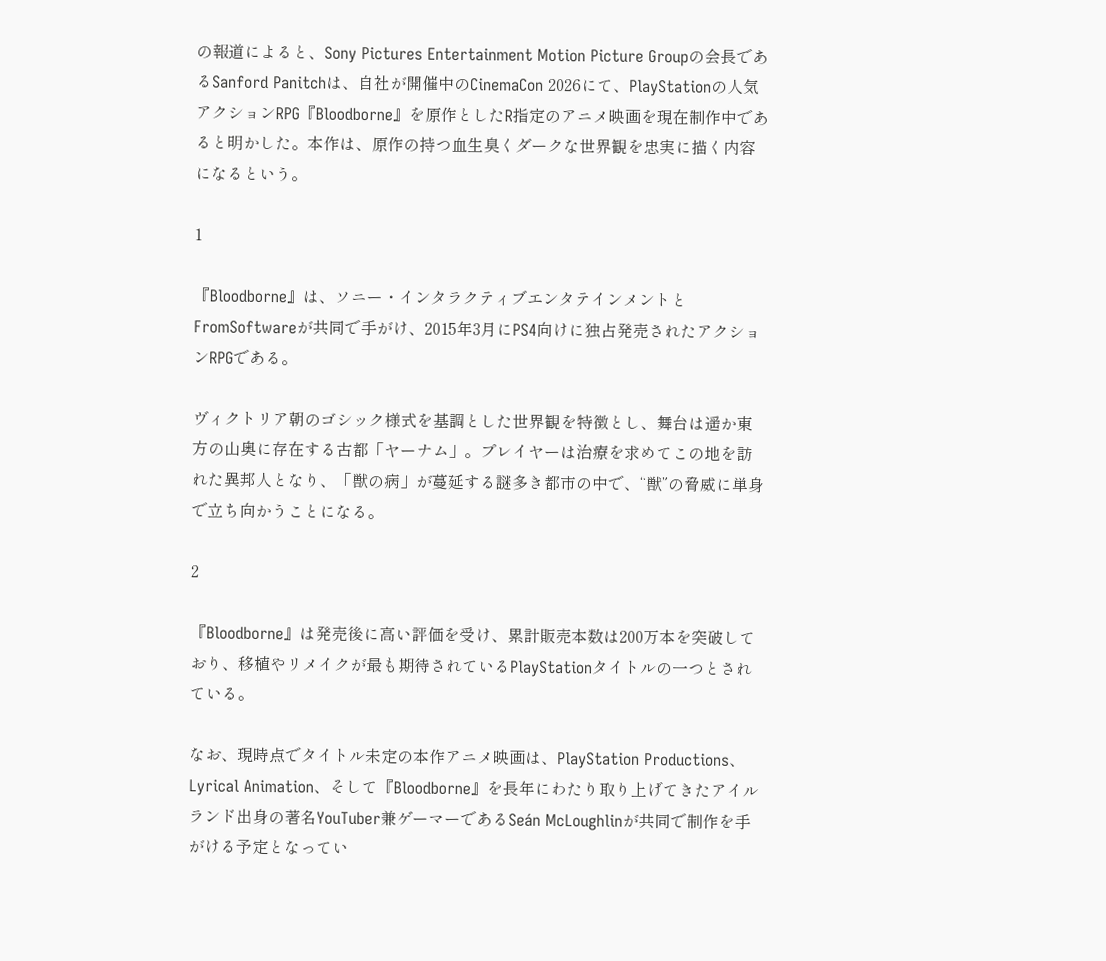の報道によると、Sony Pictures Entertainment Motion Picture Groupの会長であるSanford Panitchは、自社が開催中のCinemaCon 2026にて、PlayStationの人気アクションRPG『Bloodborne』を原作としたR指定のアニメ映画を現在制作中であると明かした。本作は、原作の持つ血生臭くダークな世界観を忠実に描く内容になるという。

1

『Bloodborne』は、ソニー・インタラクティブエンタテインメントとFromSoftwareが共同で手がけ、2015年3月にPS4向けに独占発売されたアクションRPGである。

ヴィクトリア朝のゴシック様式を基調とした世界観を特徴とし、舞台は遥か東方の山奥に存在する古都「ヤーナム」。プレイヤーは治療を求めてこの地を訪れた異邦人となり、「獣の病」が蔓延する謎多き都市の中で、“獣”の脅威に単身で立ち向かうことになる。

2

『Bloodborne』は発売後に高い評価を受け、累計販売本数は200万本を突破しており、移植やリメイクが最も期待されているPlayStationタイトルの一つとされている。

なお、現時点でタイトル未定の本作アニメ映画は、PlayStation Productions、Lyrical Animation、そして『Bloodborne』を長年にわたり取り上げてきたアイルランド出身の著名YouTuber兼ゲーマーであるSeán McLoughlinが共同で制作を手がける予定となってい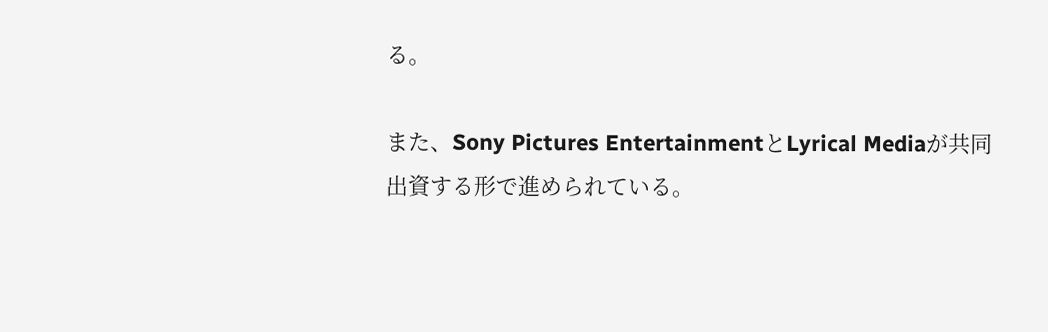る。

また、Sony Pictures EntertainmentとLyrical Mediaが共同出資する形で進められている。